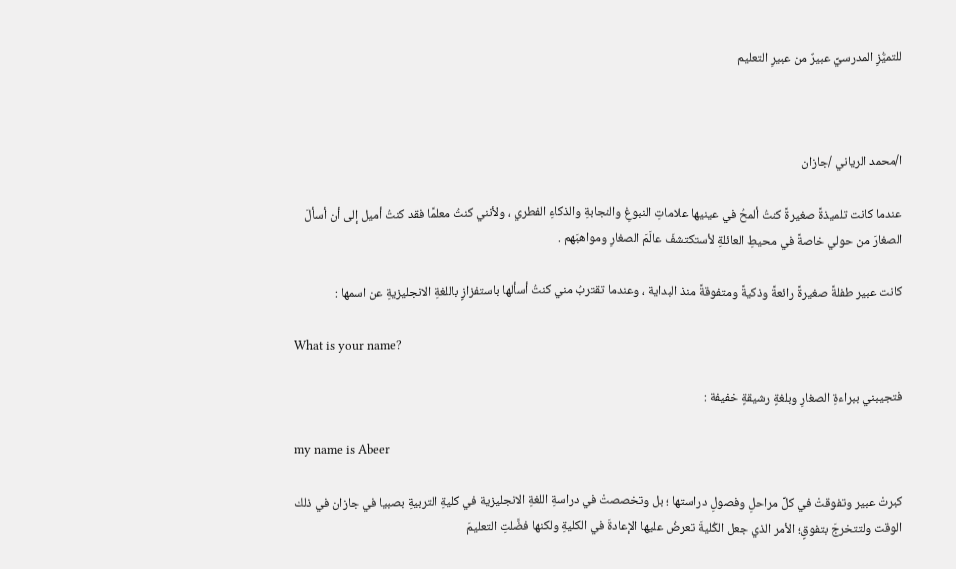للتميُّزِ المدرسيِّ عبيرٌ من عبيرِ التعليم



ا/محمد الرياني /جازان

عندما كانت تلميذةً صغيرةً كنتُ ألمحُ في عينيها علاماتِ النبوغِ والنجابةِ والذكاءِ الفطري ، ولأنني كنتُ معلمًا فقد كنتُ أميل إلى أن أسألَ الصغارَ من حولي خاصةً في محيطِ العائلةِ لأستكتشفَ عالَمَ الصغارِ ومواهبَهم .

كانت عبير طفلةً صغيرةً رائعةً وذكيةً ومتفوقةً منذ البداية ، وعندما تقتربُ مني كنتُ أسألها باستفزازٍ باللغةِ الانجليزيةِ عن اسمها :

What is your name?

فتجيبني ببراءةِ الصغارِ وبلغةٍ رشيقةٍ خفيفة :

my name is Abeer

كبرتْ عبير وتفوقتْ في كلِّ مراحلِ وفصولِ دراستها ؛ بل وتخصصتْ في دراسةِ اللغةِ الانجليزية في كليةِ التربيةِ بصبيا في جازان في ذلك الوقت ولتتخرجَ بتفوقٍ؛ الأمر الذي جعل الكُليةَ تعرضُ عليها الإعادةَ في الكليةِ ولكنها فضَّلتِ التعليمَ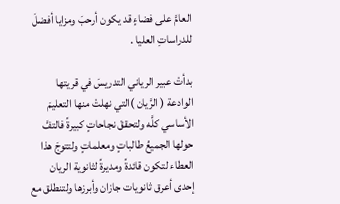العامَّ على فضاءٍ قد يكون أرحبَ ومزايا أفضلَ للدراساتِ العليا .

بدأتْ عبير الرياني التدريسَ في قريتها الوادعة ( الرَّيان )التي نهلتْ منها التعليمَ الأساسي كلَّه ولتحققَ نجاحاتٍ كبيرةً فالتفَّ حولها الجميعُ طالباتٍ ومعلماتٍ ولتتوجَ هذا العطاء لتكون قائدةً ومديرةً لثانوية الريان إحدى أعرق ثانويات جازان وأبرزها ولتنطلق مع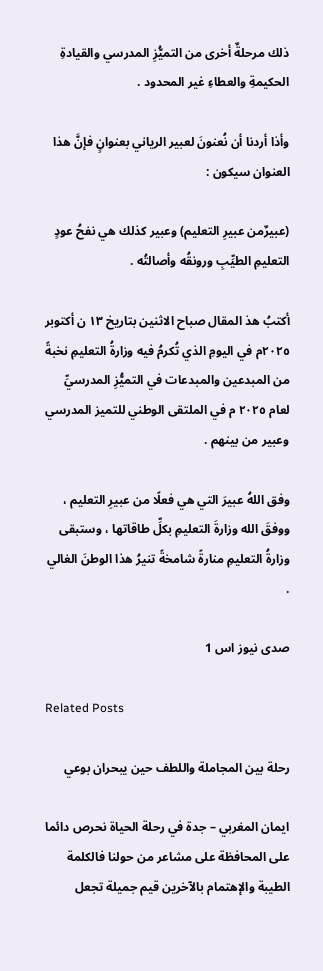ذلك مرحلةٌ أخرى من التميُّزِ المدرسي والقيادةِ الحكيمةِ والعطاءِ غير المحدود .

وأذا أردنا أن نُعنونَ لعبير الرياني بعنوانٍ فإنَّ هذا العنوان سيكون :

(عبيرٌمن عبيرِ التعليم) وعبير كذلك هي نفحُ عودٍ التعليمِ الطيِّبِ ورونقُه وأصالتُه .

أكتبُ هذ المقال صباح الاثنين بتاريخ ١٣ ن أكتوبر ٢٠٢٥م في اليومِ الذي تُكرمُ فيه وزارةُ التعليمِ نخبةً من المبدعين والمبدعات في التميُّزِ المدرسيِّ لعام ٢٠٢٥ م في الملتقى الوطني للتميز المدرسي وعبير من بينهم .

وفق اللهُ عبيرَ التي هي فعلًا من عبيرِ التعليم ، ووفقَ الله وزارةَ التعليمِ بكلِّ طاقاتها ، وستبقى وزارةُ التعليمِ منارةً شامخةً تنيرُ هذا الوطنَ الغالي .

صدى نيوز اس 1

Related Posts

رحلة بين المجاملة واللطف حين يبحران بوعي

ايمان المغربي – جدة في رحلة الحياة نحرص دائما على المحافظة على مشاعر من حولنا فالكلمة الطيبة والإهتمام بالآخرين قيم جميلة تجعل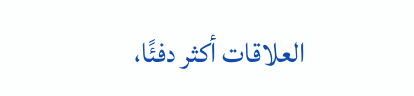العلاقات أكثر دفئًا،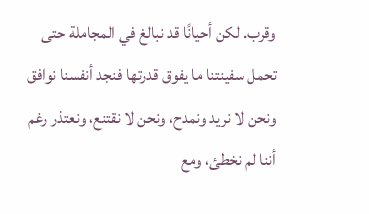وقرب. لكن أحيانًا قد نبالغ في المجاملة حتى تحمل سفينتنا ما يفوق قدرتها فنجد أنفسنا نوافق ونحن لا نريد ونمدح، ونحن لا نقتنع، ونعتذر رغم أننا لم نخطئ، ومع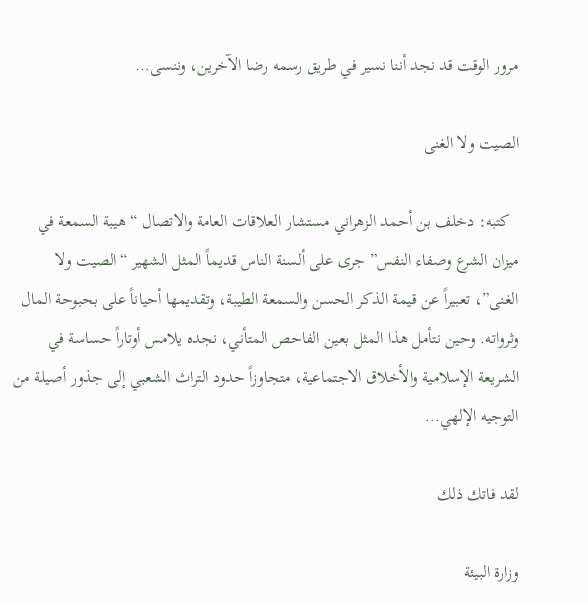مرور الوقت قد نجد أننا نسير في طريق رسمه رضا الآخرين، وننسى…

الصيت ولا الغنى

  كتبه: دخلف بن أحمد الزهراني مستشار العلاقات العامة والاتصال “هيبة السمعة في ميزان الشرع وصفاء النفس” جرى على ألسنة الناس قديماً المثل الشهير “الصيت ولا الغنى”، تعبيراً عن قيمة الذكر الحسن والسمعة الطيبة، وتقديمها أحياناً على بحبوحة المال وثرواته. وحين نتأمل هذا المثل بعين الفاحص المتأني، نجده يلامس أوتاراً حساسة في الشريعة الإسلامية والأخلاق الاجتماعية، متجاوزاً حدود التراث الشعبي إلى جذور أصيلة من التوجيه الإلهي…

لقد فاتك ذلك

وزارة البيئة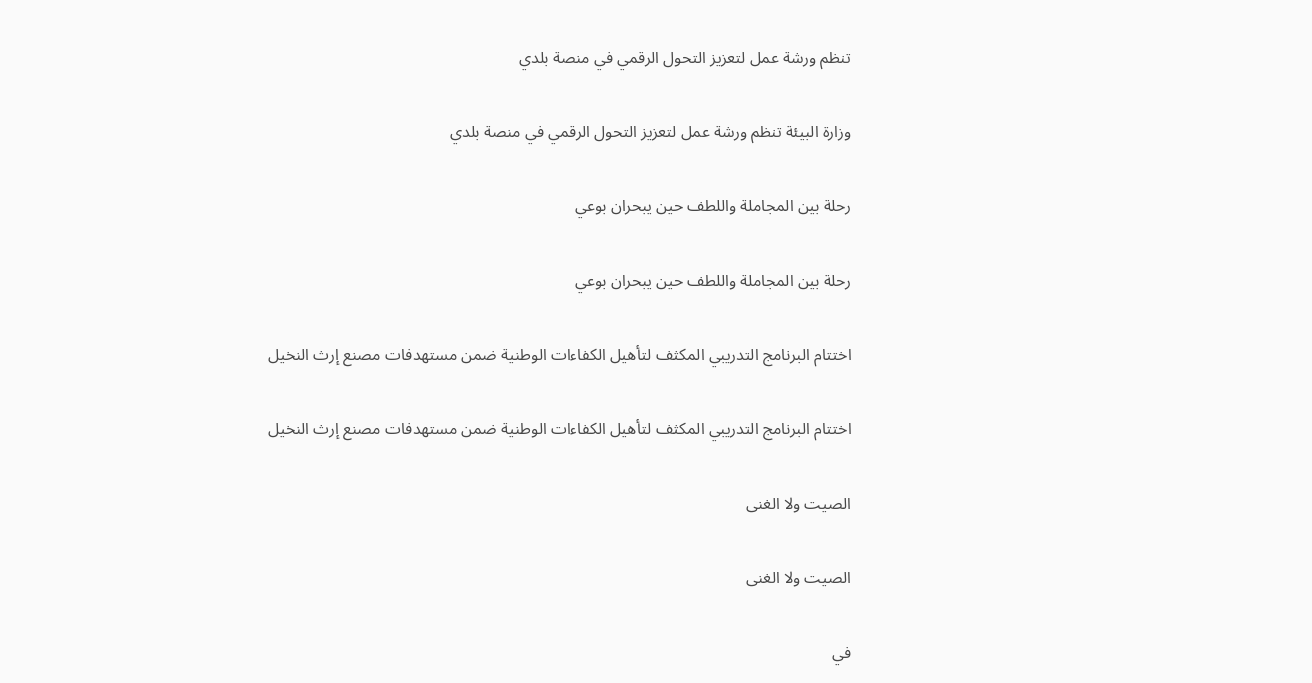تنظم ورشة عمل لتعزيز التحول الرقمي في منصة بلدي

وزارة البيئة تنظم ورشة عمل لتعزيز التحول الرقمي في منصة بلدي

رحلة بين المجاملة واللطف حين يبحران بوعي

رحلة بين المجاملة واللطف حين يبحران بوعي

اختتام البرنامج التدريبي المكثف لتأهيل الكفاءات الوطنية ضمن مستهدفات مصنع إرث النخيل

اختتام البرنامج التدريبي المكثف لتأهيل الكفاءات الوطنية ضمن مستهدفات مصنع إرث النخيل

الصيت ولا الغنى

الصيت ولا الغنى

في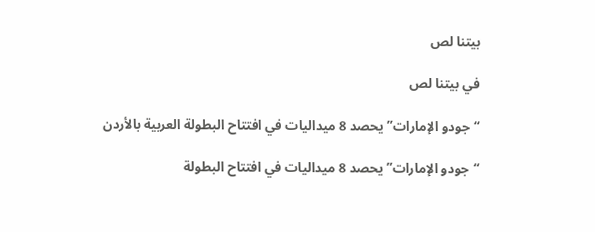بيتنا لص

في بيتنا لص

“جودو الإمارات” يحصد 8 ميداليات في افتتاح البطولة العربية بالأردن

“جودو الإمارات” يحصد 8 ميداليات في افتتاح البطولة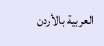العربية بالأردن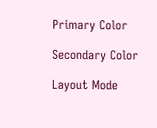Primary Color

Secondary Color

Layout Mode